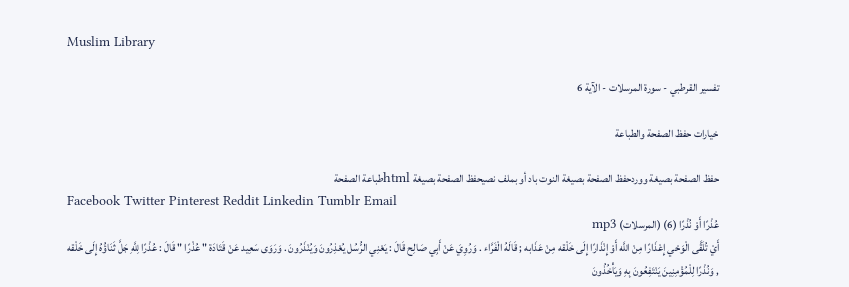Muslim Library

تفسير القرطبي - سورة المرسلات - الآية 6

خيارات حفظ الصفحة والطباعة

حفظ الصفحة بصيغة ووردحفظ الصفحة بصيغة النوت باد أو بملف نصيحفظ الصفحة بصيغة htmlطباعة الصفحة
Facebook Twitter Pinterest Reddit Linkedin Tumblr Email
عُذْرًا أَوْ نُذْرًا (6) (المرسلات) mp3
أَيْ تُلَقَّى الْوَحْي إِعْذَارًا مِنْ اللَّه أَوْ إِنْذَارًا إِلَى خَلْقه مِنْ عَذَابه ; قَالَهُ الْفَرَّاء . وَرُوِيَ عَنْ أَبِي صَالِح قَالَ : يَعْنِي الرُّسُل يُعْذِرُونَ وَيُنْذَرُونَ . وَرَوَى سَعِيد عَنْ قَتَادَة " عُذْرًا " قَالَ : عُذْرًا لِلَّهِ جَلَّ ثَنَاؤُهُ إِلَى خَلْقه , وَنُذْرًا لِلْمُؤْمِنِينَ يَنْتَفِعُونَ بِهِ وَيَأْخُذُونَ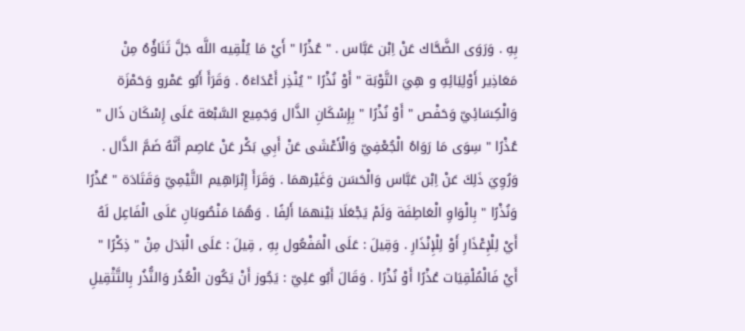بِهِ . وَرَوَى الضَّحَّاك عَنْ اِبْن عَبَّاس . " عُذْرًا " أَيْ مَا يُلْقِيه اللَّه جَلَّ ثَنَاؤُهُ مِنْ مَعَاذِير أَوْلِيَائِهِ و هِيَ التَّوْبَة " أَوْ نُذْرًا " يُنْذِر أَعْدَاءَهُ . وَقَرَأَ أَبُو عَمْرو وَحَمْزَة وَالْكِسَائِيّ وَحَفْص " أَوْ نُذْرًا " بِإِسْكَانِ الذَّال وَجَمِيع السَّبْعَة عَلَى إِسْكَان ذَال " عُذْرًا " سِوَى مَا رَوَاهُ الْجُعْفِيّ وَالْأَعْشَى عَنْ أَبِي بَكْر عَنْ عَاصِم أَنَّهُ ضَمَّ الذَّال . وَرُوِيَ ذَلِكَ عَنْ اِبْن عَبَّاس وَالْحَسَن وَغَيْرهمَا . وَقَرَأَ إِبْرَاهِيم التَّيْمِيّ وَقَتَادَة " عُذْرًا وَنُذْرًا " بِالْوَاوِ الْعَاطِفَة وَلَمْ يَجْعَلَا بَيْنهمَا أَلِفًا . وَهُمَا مَنْصُوبَانِ عَلَى الْفَاعِل لَهُ أَيْ لِلْإِعْذَارِ أَوْ لِلْإِنْذَارِ . وَقِيلَ : عَلَى الْمَفْعُول بِهِ , قِيلَ : عَلَى الْبَدَل مِنْ " ذِكْرًا " أَيْ فَالْمُلْقِيَات عُذْرًا أَوْ نُذْرًا . وَقَالَ أَبُو عَلِيّ : يَجُوز أَنْ يَكُون الْعُذُر وَالنُّذُر بِالتَّثْقِيلِ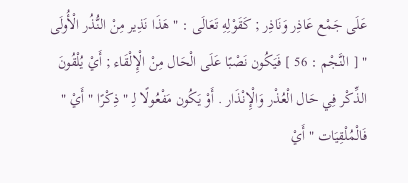عَلَى جَمْع عَاذِر وَنَاذِر ; كَقَوْلِهِ تَعَالَى : " هَذَا نَذِير مِنْ النُّذُر الْأُولَى " [ النَّجْم : 56 ] فَيَكُون نَصْبًا عَلَى الْحَال مِنْ الْإِلْقَاء ; أَيْ يُلْقُونَ الذِّكْر فِي حَال الْعُذْر وَالْإِنْذَار . أَوْ يَكُون مَفْعُولًا لِـ " ذِكْرًا " أَيْ " فَالْمُلْقِيَات " أَيْ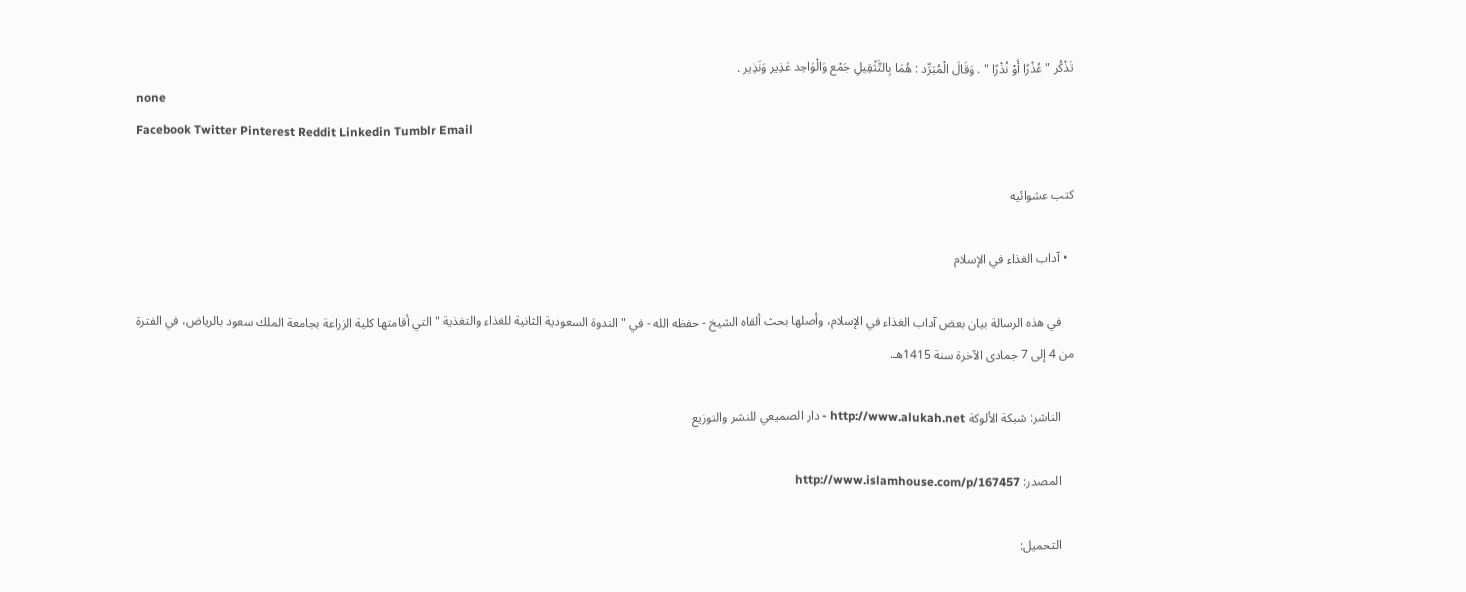تَذْكُر " عُذْرًا أَوْ نُذْرًا " . وَقَالَ الْمُبَرِّد : هُمَا بِالتَّثْقِيلِ جَمْع وَالْوَاحِد عَذِير وَنَذِير .
none
Facebook Twitter Pinterest Reddit Linkedin Tumblr Email

كتب عشوائيه

  • آداب الغذاء في الإسلام

    في هذه الرسالة بيان بعض آداب الغذاء في الإسلام، وأصلها بحث ألقاه الشيخ - حفظه الله - في " الندوة السعودية الثانية للغذاء والتغذية " التي أقامتها كلية الزراعة بجامعة الملك سعود بالرياض، في الفترة من 4 إلى 7 جمادى الآخرة سنة 1415هـ.

    الناشر: شبكة الألوكة http://www.alukah.net - دار الصميعي للنشر والتوزيع

    المصدر: http://www.islamhouse.com/p/167457

    التحميل: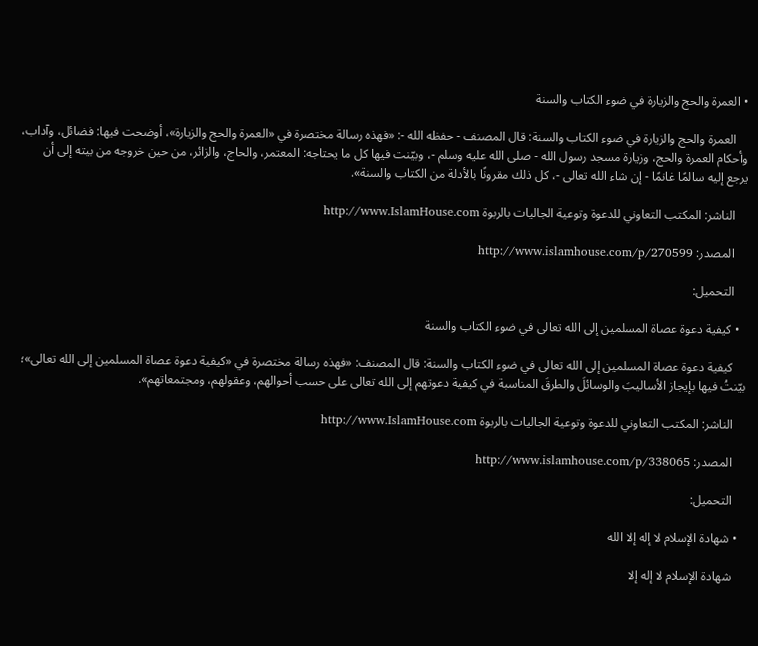• العمرة والحج والزيارة في ضوء الكتاب والسنة

    العمرة والحج والزيارة في ضوء الكتاب والسنة: قال المصنف - حفظه الله -: «فهذه رسالة مختصرة في «العمرة والحج والزيارة»، أوضحت فيها: فضائل، وآداب، وأحكام العمرة والحج، وزيارة مسجد رسول الله - صلى الله عليه وسلم -، وبيّنت فيها كل ما يحتاجه: المعتمر، والحاج، والزائر، من حين خروجه من بيته إلى أن يرجع إليه سالمًا غانمًا - إن شاء الله تعالى -، كل ذلك مقرونًا بالأدلة من الكتاب والسنة».

    الناشر: المكتب التعاوني للدعوة وتوعية الجاليات بالربوة http://www.IslamHouse.com

    المصدر: http://www.islamhouse.com/p/270599

    التحميل:

  • كيفية دعوة عصاة المسلمين إلى الله تعالى في ضوء الكتاب والسنة

    كيفية دعوة عصاة المسلمين إلى الله تعالى في ضوء الكتاب والسنة: قال المصنف: «فهذه رسالة مختصرة في «كيفية دعوة عصاة المسلمين إلى الله تعالى»؛ بيّنتُ فيها بإيجاز الأساليبَ والوسائلَ والطرقَ المناسبة في كيفية دعوتهم إلى الله تعالى على حسب أحوالهم، وعقولهم، ومجتمعاتهم».

    الناشر: المكتب التعاوني للدعوة وتوعية الجاليات بالربوة http://www.IslamHouse.com

    المصدر: http://www.islamhouse.com/p/338065

    التحميل:

  • شهادة الإسلام لا إله إلا الله

    شهادة الإسلام لا إله إلا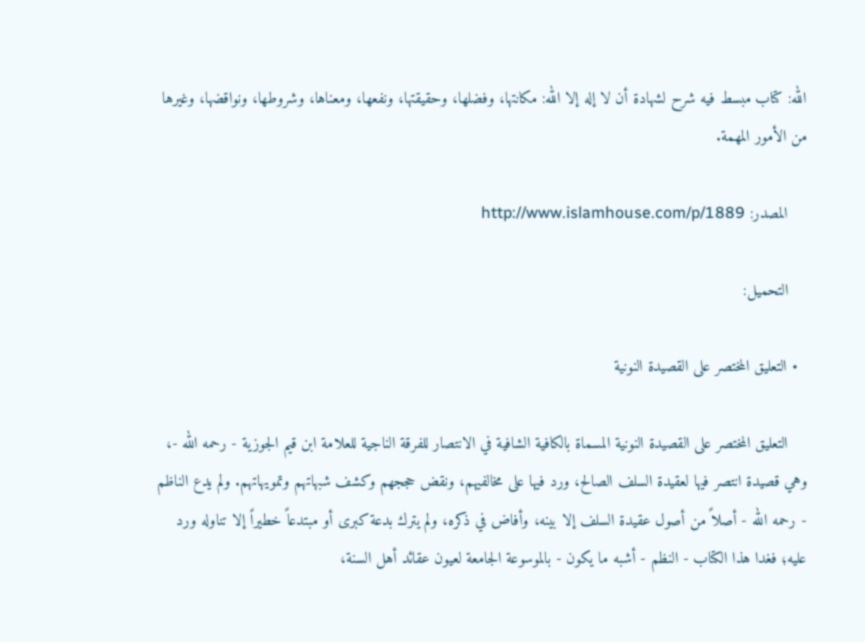الله: كتاب مبسط فيه شرح لشهادة أن لا إله إلا الله: مكانتها، وفضلها، وحقيقتها، ونفعها، ومعناها، وشروطها، ونواقضها، وغيرها من الأمور المهمة.

    المصدر: http://www.islamhouse.com/p/1889

    التحميل:

  • التعليق المختصر على القصيدة النونية

    التعليق المختصر على القصيدة النونية المسماة بالكافية الشافية في الانتصار للفرقة الناجية للعلامة ابن قيم الجوزية - رحمه الله -، وهي قصيدة انتصر فيها لعقيدة السلف الصالح، ورد فيها على مخالفيهم، ونقض حججهم وكشف شبهاتهم وتمويهاتهم. ولم يدع الناظم - رحمه الله - أصلاً من أصول عقيدة السلف إلا بينه، وأفاض في ذكره، ولم يترك بدعة كبرى أو مبتدعاً خطيراً إلا تناوله ورد عليه؛ فغدا هذا الكتاب - النظم - أشبه ما يكون - بالموسوعة الجامعة لعيون عقائد أهل السنة،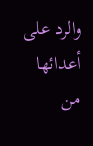والرد على أعدائها من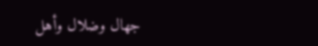جهال وضلال وأهل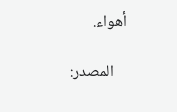أهواء.

    المصدر: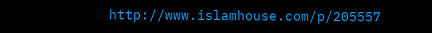http://www.islamhouse.com/p/205557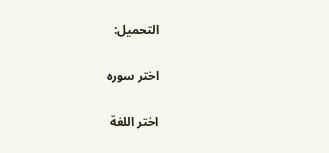التحميل:

اختر سوره

اختر اللغة